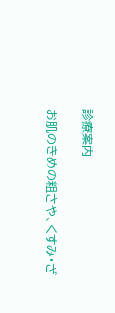診療案内

お肌のきめの粗さや、くすみ・ざ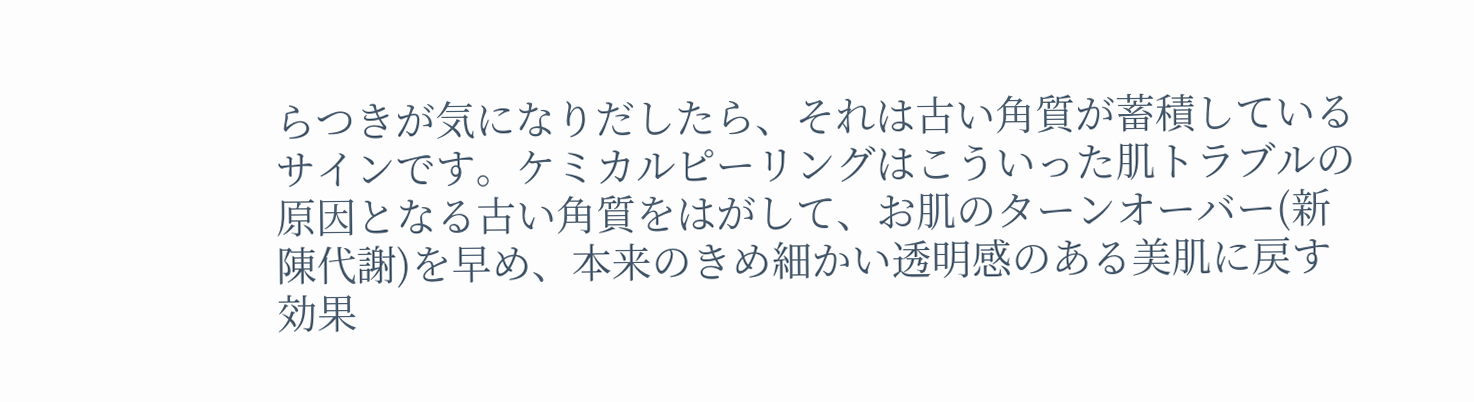らつきが気になりだしたら、それは古い角質が蓄積しているサインです。ケミカルピーリングはこういった肌トラブルの原因となる古い角質をはがして、お肌のターンオーバー(新陳代謝)を早め、本来のきめ細かい透明感のある美肌に戻す効果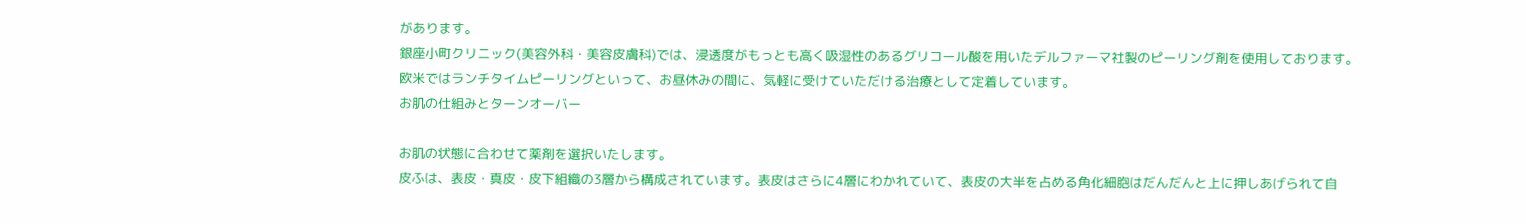があります。
銀座小町クリニック(美容外科・美容皮膚科)では、浸透度がもっとも高く吸湿性のあるグリコール酸を用いたデルファーマ社製のピーリング剤を使用しております。
欧米ではランチタイムピーリングといって、お昼休みの間に、気軽に受けていただける治療として定着しています。
お肌の仕組みとターンオーバー

お肌の状態に合わせて薬剤を選択いたします。
皮ふは、表皮・真皮・皮下組織の3層から構成されています。表皮はさらに4層にわかれていて、表皮の大半を占める角化細胞はだんだんと上に押しあげられて自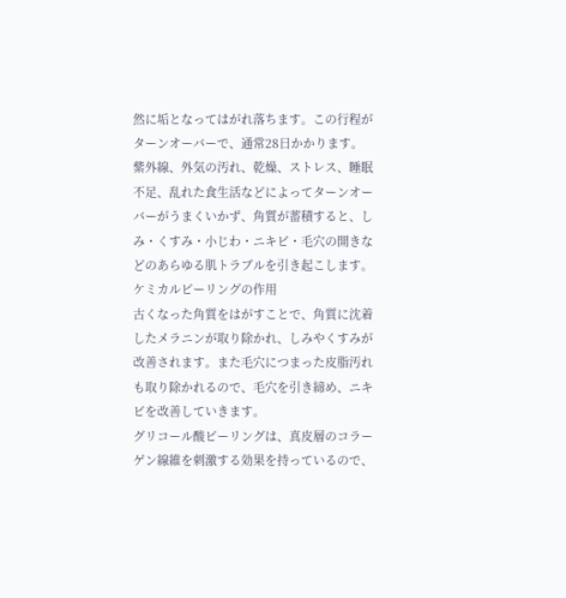然に垢となってはがれ落ちます。この行程がターンオーバーで、通常28日かかります。
紫外線、外気の汚れ、乾燥、ストレス、睡眠不足、乱れた食生活などによってターンオーバーがうまくいかず、角質が蓄積すると、しみ・くすみ・小じわ・ニキビ・毛穴の開きなどのあらゆる肌トラブルを引き起こします。
ケミカルピーリングの作用
古くなった角質をはがすことで、角質に沈着したメラニンが取り除かれ、しみやくすみが改善されます。また毛穴につまった皮脂汚れも取り除かれるので、毛穴を引き締め、ニキビを改善していきます。
グリコール酸ピーリングは、真皮層のコラーゲン線維を刺激する効果を持っているので、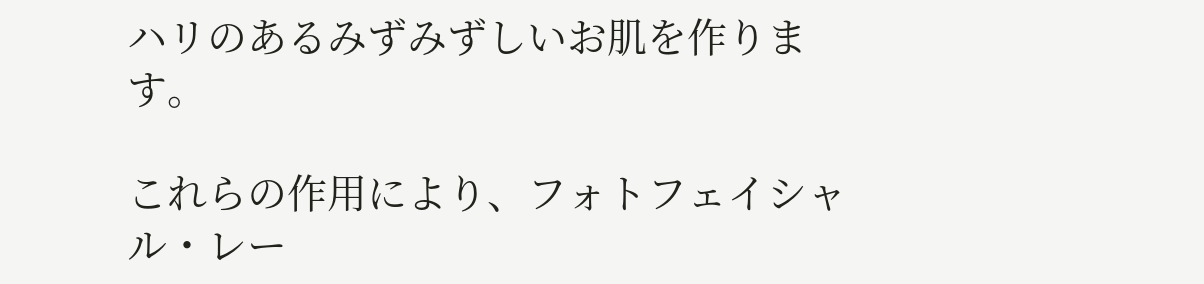ハリのあるみずみずしいお肌を作ります。

これらの作用により、フォトフェイシャル・レー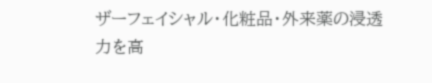ザーフェイシャル・化粧品・外来薬の浸透力を高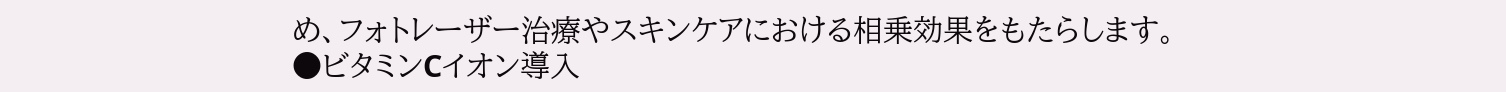め、フォトレーザー治療やスキンケアにおける相乗効果をもたらします。
●ビタミンCイオン導入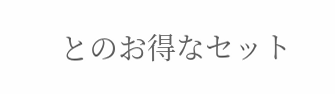とのお得なセット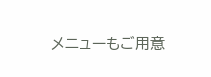メニューもご用意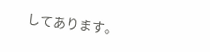してあります。